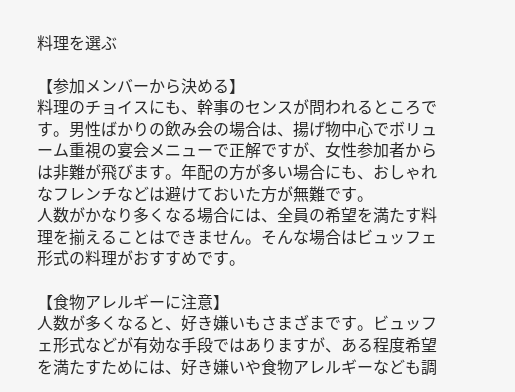料理を選ぶ

【参加メンバーから決める】
料理のチョイスにも、幹事のセンスが問われるところです。男性ばかりの飲み会の場合は、揚げ物中心でボリューム重視の宴会メニューで正解ですが、女性参加者からは非難が飛びます。年配の方が多い場合にも、おしゃれなフレンチなどは避けておいた方が無難です。
人数がかなり多くなる場合には、全員の希望を満たす料理を揃えることはできません。そんな場合はビュッフェ形式の料理がおすすめです。

【食物アレルギーに注意】
人数が多くなると、好き嫌いもさまざまです。ビュッフェ形式などが有効な手段ではありますが、ある程度希望を満たすためには、好き嫌いや食物アレルギーなども調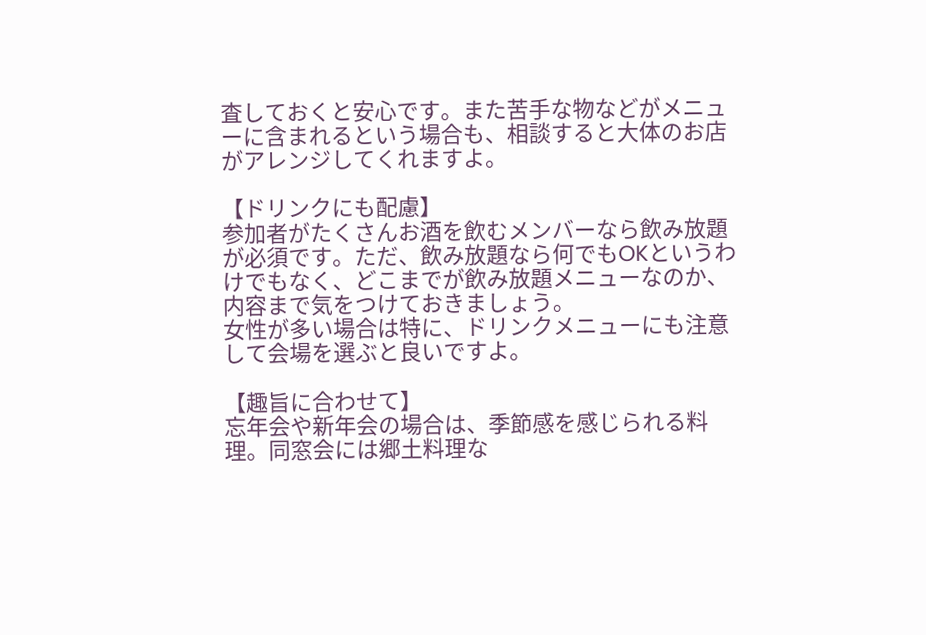査しておくと安心です。また苦手な物などがメニューに含まれるという場合も、相談すると大体のお店がアレンジしてくれますよ。

【ドリンクにも配慮】
参加者がたくさんお酒を飲むメンバーなら飲み放題が必須です。ただ、飲み放題なら何でもOKというわけでもなく、どこまでが飲み放題メニューなのか、内容まで気をつけておきましょう。
女性が多い場合は特に、ドリンクメニューにも注意して会場を選ぶと良いですよ。

【趣旨に合わせて】
忘年会や新年会の場合は、季節感を感じられる料理。同窓会には郷土料理な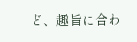ど、趣旨に合わ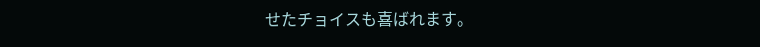せたチョイスも喜ばれます。